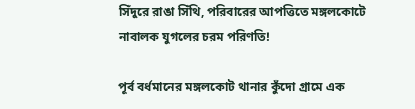সিঁদুরে রাঙা সিঁথি, পরিবারের আপত্তিতে মঙ্গলকোটে নাবালক যুগলের চরম পরিণতি!

পূর্ব বর্ধমানের মঙ্গলকোট থানার কুঁদো গ্রামে এক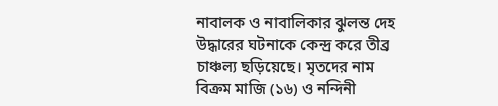নাবালক ও নাবালিকার ঝুলন্ত দেহ উদ্ধারের ঘটনাকে কেন্দ্র করে তীব্র চাঞ্চল্য ছড়িয়েছে। মৃতদের নাম বিক্রম মাজি (১৬) ও নন্দিনী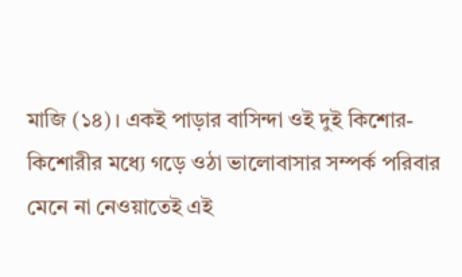মাজি (১৪)। একই পাড়ার বাসিন্দা ওই দুই কিশোর-কিশোরীর মধ্যে গড়ে ওঠা ভালোবাসার সম্পর্ক পরিবার মেনে না নেওয়াতেই এই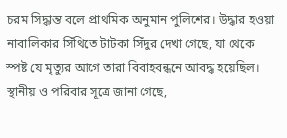চরম সিদ্ধান্ত বলে প্রাথমিক অনুমান পুলিশের। উদ্ধার হওয়া নাবালিকার সিঁথিতে টাটকা সিঁদুর দেখা গেছে, যা থেকে স্পষ্ট যে মৃত্যুর আগে তারা বিবাহবন্ধনে আবদ্ধ হয়েছিল।
স্থানীয় ও পরিবার সূত্রে জানা গেছে,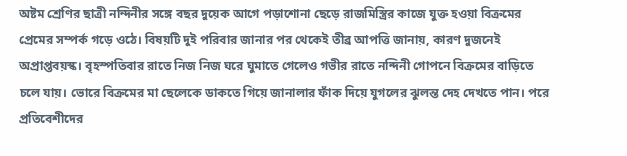অষ্টম শ্রেণির ছাত্রী নন্দিনীর সঙ্গে বছর দুয়েক আগে পড়াশোনা ছেড়ে রাজমিস্ত্রির কাজে যুক্ত হওয়া বিক্রমের প্রেমের সম্পর্ক গড়ে ওঠে। বিষয়টি দুই পরিবার জানার পর থেকেই তীব্র আপত্তি জানায়, কারণ দুজনেই অপ্রাপ্তবয়স্ক। বৃহস্পতিবার রাতে নিজ নিজ ঘরে ঘুমাতে গেলেও গভীর রাতে নন্দিনী গোপনে বিক্রমের বাড়িতে চলে যায়। ভোরে বিক্রমের মা ছেলেকে ডাকতে গিয়ে জানালার ফাঁক দিয়ে যুগলের ঝুলন্ত দেহ দেখতে পান। পরে প্রতিবেশীদের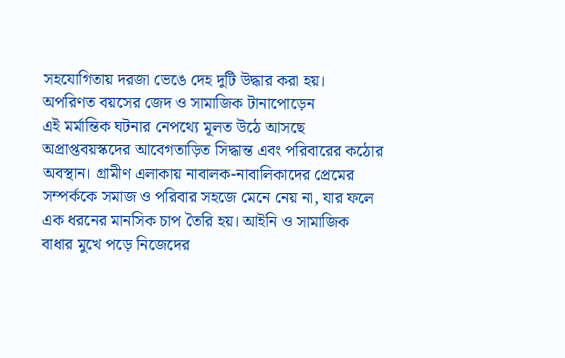সহযোগিতায় দরজা ভেঙে দেহ দুটি উদ্ধার করা হয়।
অপরিণত বয়সের জেদ ও সামাজিক টানাপোড়েন
এই মর্মান্তিক ঘটনার নেপথ্যে মূলত উঠে আসছে অপ্রাপ্তবয়স্কদের আবেগতাড়িত সিদ্ধান্ত এবং পরিবারের কঠোর অবস্থান। গ্রামীণ এলাকায় নাবালক-নাবালিকাদের প্রেমের সম্পর্ককে সমাজ ও পরিবার সহজে মেনে নেয় না, যার ফলে এক ধরনের মানসিক চাপ তৈরি হয়। আইনি ও সামাজিক বাধার মুখে পড়ে নিজেদের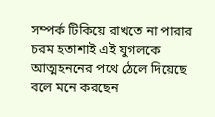সম্পর্ক টিকিয়ে রাখতে না পারার চরম হতাশাই এই যুগলকে আত্মহননের পথে ঠেলে দিয়েছে বলে মনে করছেন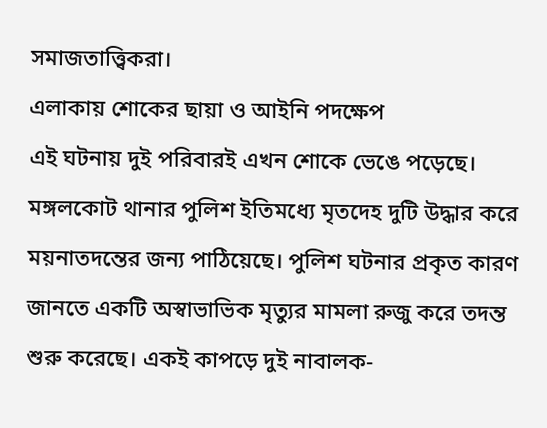সমাজতাত্ত্বিকরা।
এলাকায় শোকের ছায়া ও আইনি পদক্ষেপ
এই ঘটনায় দুই পরিবারই এখন শোকে ভেঙে পড়েছে। মঙ্গলকোট থানার পুলিশ ইতিমধ্যে মৃতদেহ দুটি উদ্ধার করে ময়নাতদন্তের জন্য পাঠিয়েছে। পুলিশ ঘটনার প্রকৃত কারণ জানতে একটি অস্বাভাভিক মৃত্যুর মামলা রুজু করে তদন্ত শুরু করেছে। একই কাপড়ে দুই নাবালক-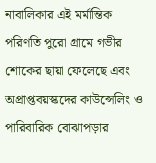নাবালিকার এই মর্মান্তিক পরিণতি পুরো গ্রামে গভীর শোকের ছায়া ফেলেছে এবং অপ্রাপ্তবয়স্কদের কাউন্সেলিং ও পারিবারিক বোঝাপড়ার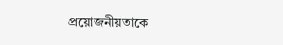প্রয়োজনীয়তাকে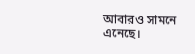আবারও সামনে এনেছে।